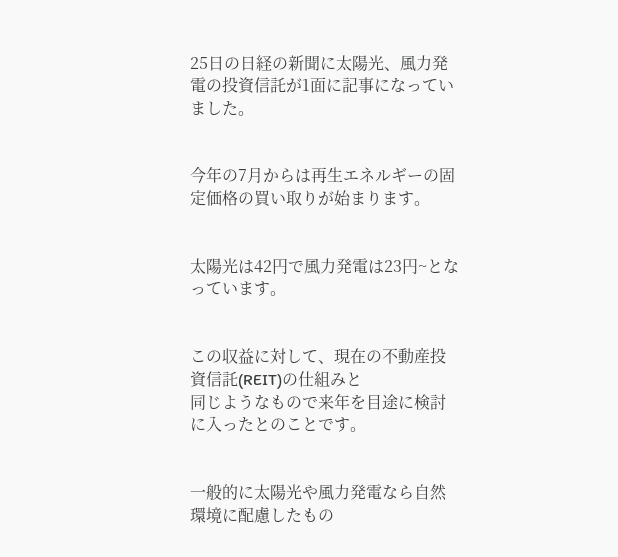25日の日経の新聞に太陽光、風力発電の投資信託が1面に記事になっていました。


今年の7月からは再生エネルギーの固定価格の買い取りが始まります。


太陽光は42円で風力発電は23円~となっています。


この収益に対して、現在の不動産投資信託(REIT)の仕組みと
同じようなもので来年を目途に検討に入ったとのことです。


一般的に太陽光や風力発電なら自然環境に配慮したもの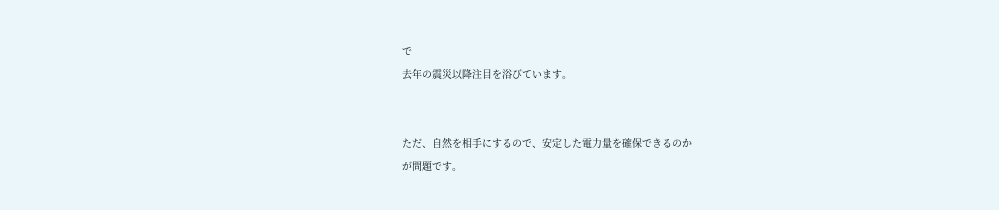で
去年の震災以降注目を浴びています。


ただ、自然を相手にするので、安定した電力量を確保できるのか
が問題です。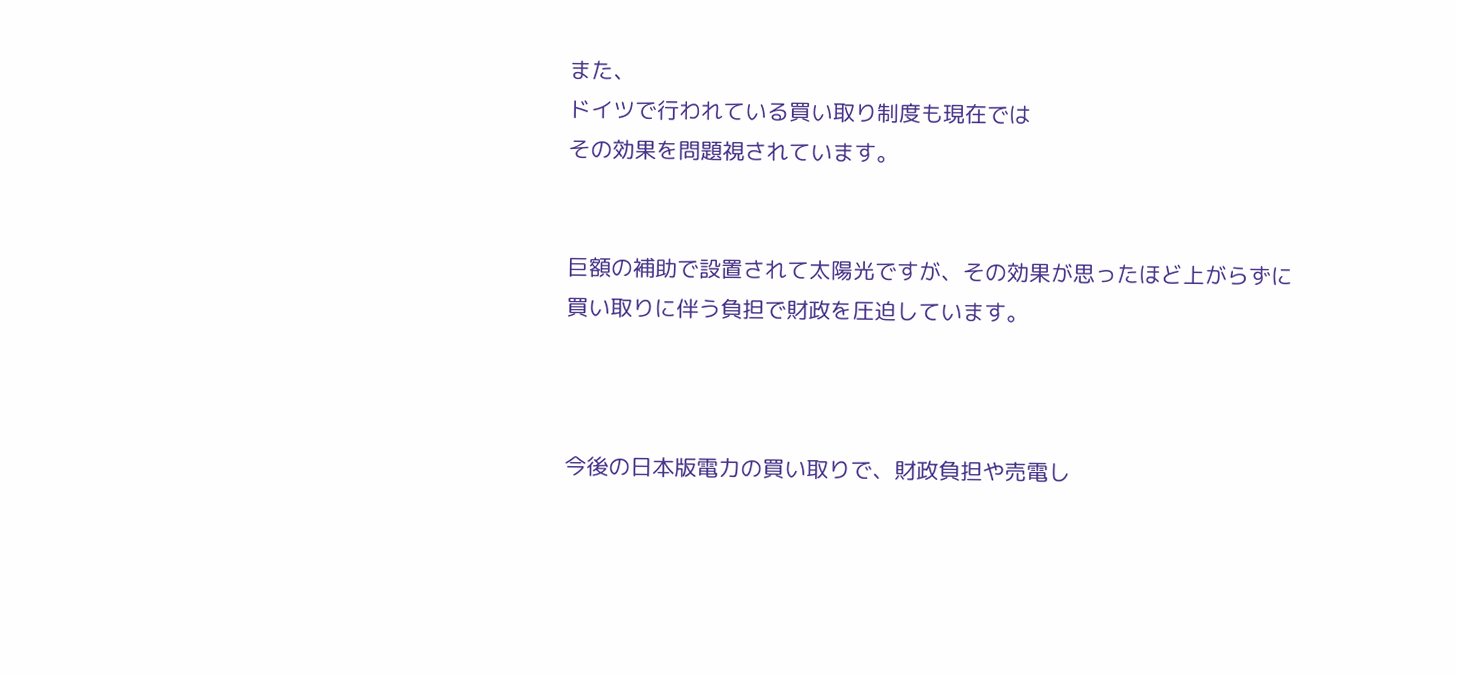また、
ドイツで行われている買い取り制度も現在では
その効果を問題視されています。


巨額の補助で設置されて太陽光ですが、その効果が思ったほど上がらずに
買い取りに伴う負担で財政を圧迫しています。



今後の日本版電力の買い取りで、財政負担や売電し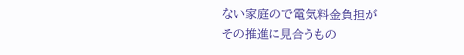ない家庭ので電気料金負担が
その推進に見合うもの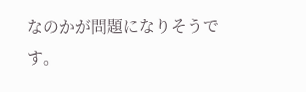なのかが問題になりそうです。